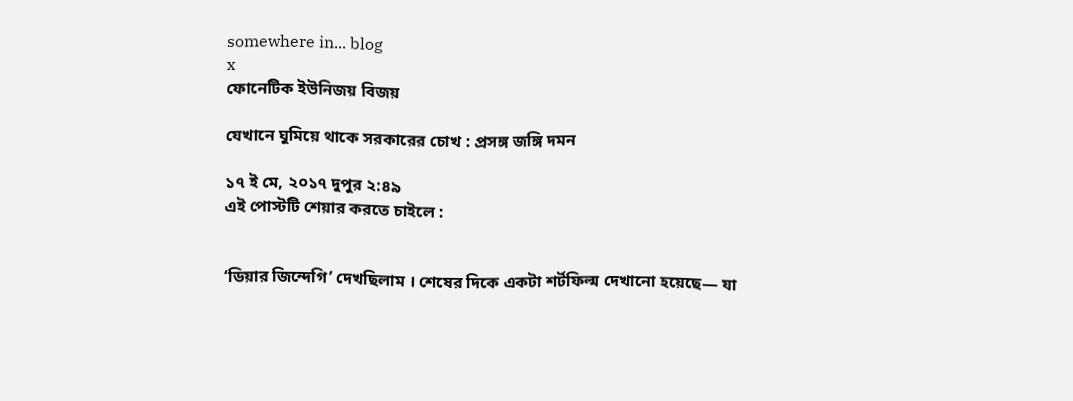somewhere in... blog
x
ফোনেটিক ইউনিজয় বিজয়

যেখানে ঘুমিয়ে থাকে সরকারের চোখ : প্রসঙ্গ জঙ্গি দমন

১৭ ই মে, ২০১৭ দুপুর ২:৪৯
এই পোস্টটি শেয়ার করতে চাইলে :


‘ডিয়ার জিন্দেগি’ দেখছিলাম । শেষের দিকে একটা শর্টফিল্ম দেখানো হয়েছে— যা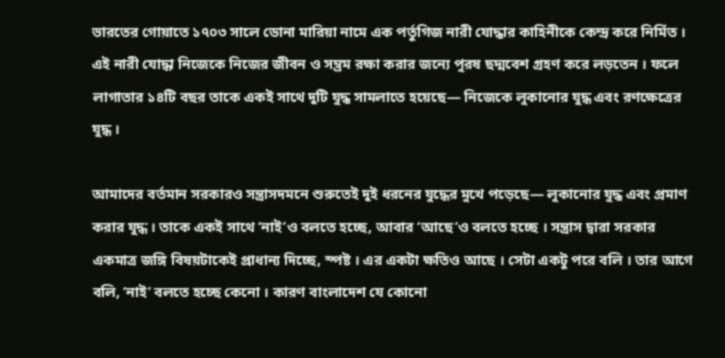ভারতের গোয়াতে ১৭০৩ সালে ডোনা মারিয়া নামে এক পর্তুগিজ নারী যোদ্ধার কাহিনীকে কেন্দ্র করে নির্মিত । এই নারী যোদ্ধা নিজেকে নিজের জীবন ও সম্ভ্রম রক্ষা করার জন্যে পুরষ ছদ্মবেশ গ্রহণ করে লড়তেন । ফলে লাগাতার ১৪টি বছর তাকে একই সাথে দুটি যুদ্ধ সামলাতে হয়েছে— নিজেকে লুকানোর যুদ্ধ এবং রণক্ষেত্রের যুদ্ধ ।

আমাদের বর্তমান সরকারও সন্ত্রাসদমনে শুরুতেই দুই ধরনের যুদ্ধের মুখে পড়েছে— লুকানোর যুদ্ধ এবং প্রমাণ করার যুদ্ধ । তাকে একই সাথে ‘নাই’ও বলতে হচ্ছে, আবার ‘আছে’ও বলতে হচ্ছে । সন্ত্রাস দ্বারা সরকার একমাত্র জঙ্গি বিষয়টাকেই প্রাধান্য দিচ্ছে, স্পষ্ট । এর একটা ক্ষতিও আছে । সেটা একটু পরে বলি । তার আগে বলি, ‘নাই’ বলতে হচ্ছে কেনো । কারণ বাংলাদেশ যে কোনো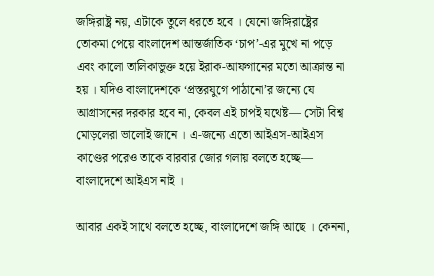জঙ্গিরাষ্ট্র নয়, এটাকে তুলে ধরতে হবে । যেনো জঙ্গিরাষ্ট্রের তোকমা পেয়ে বাংলাদেশ আন্তর্জাতিক ‘চাপ’-এর মুখে না পড়ে এবং কালো তালিকাভুক্ত হয়ে ইরাক-আফগানের মতো আক্রান্ত না হয় । যদিও বাংলাদেশকে ‘প্রস্তরযুগে পাঠানো’র জন্যে যে আগ্রাসনের দরকার হবে না, কেবল এই চাপই যথেষ্ট— সেটা বিশ্ব মোড়লেরা ভালোই জানে । এ-জন্যে এতো আইএস-আইএস কাণ্ডের পরেও তাকে বারবার জোর গলায় বলতে হচ্ছে— বাংলাদেশে আইএস নাই ।

আবার একই সাথে বলতে হচ্ছে, বাংলাদেশে জঙ্গি আছে । কেননা,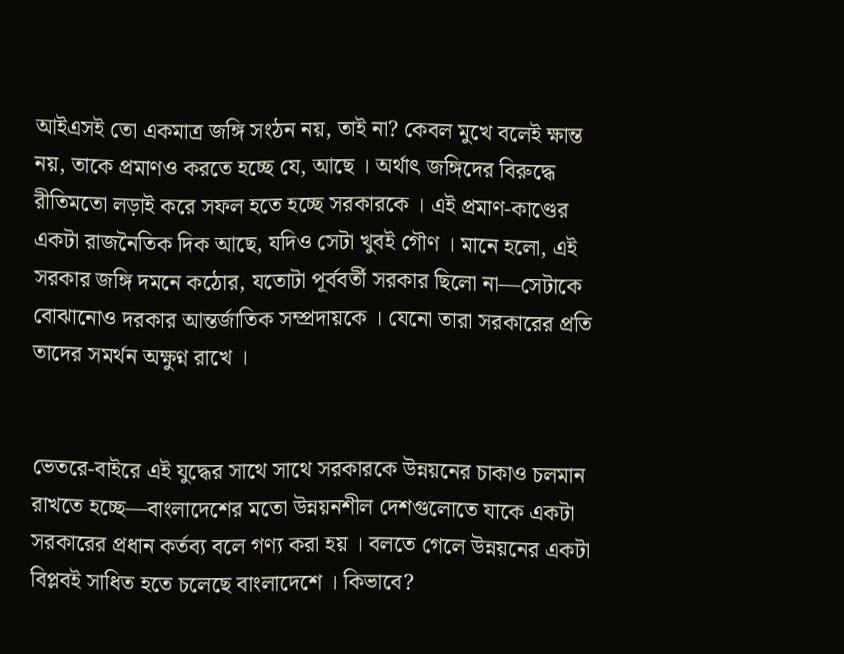আইএসই তো একমাত্র জঙ্গি সংঠন নয়, তাই না? কেবল মুখে বলেই ক্ষান্ত নয়, তাকে প্রমাণও করতে হচ্ছে যে, আছে । অর্থাৎ জঙ্গিদের বিরুদ্ধে রীতিমতো লড়াই করে সফল হতে হচ্ছে সরকারকে । এই প্রমাণ-কাণ্ডের একটা রাজনৈতিক দিক আছে, যদিও সেটা খুবই গৌণ । মানে হলো, এই সরকার জঙ্গি দমনে কঠোর, যতোটা পূর্ববর্তী সরকার ছিলো না—সেটাকে বোঝানোও দরকার আন্তর্জাতিক সম্প্রদায়কে । যেনো তারা সরকারের প্রতি তাদের সমর্থন অক্ষুণ্ন রাখে ।


ভেতরে-বাইরে এই যুদ্ধের সাথে সাথে সরকারকে উন্নয়নের চাকাও চলমান রাখতে হচ্ছে—বাংলাদেশের মতো উন্নয়নশীল দেশগুলোতে যাকে একটা সরকারের প্রধান কর্তব্য বলে গণ্য করা হয় । বলতে গেলে উন্নয়নের একটা বিপ্লবই সাধিত হতে চলেছে বাংলাদেশে । কিভাবে?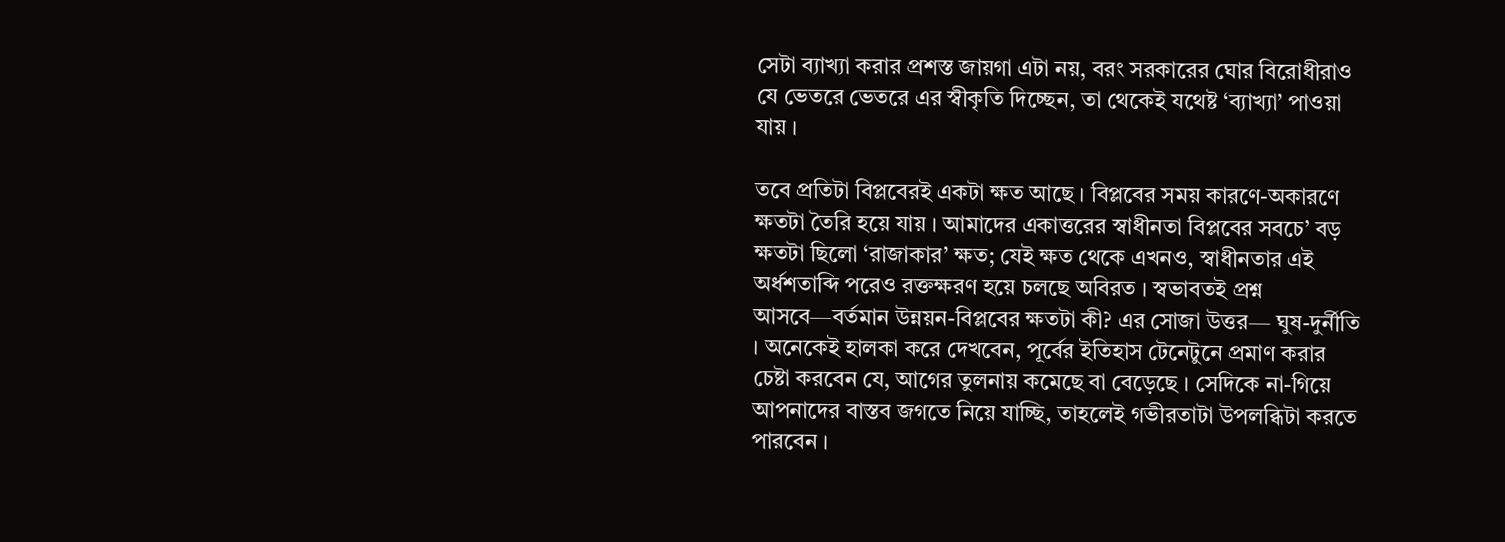সেটা ব্যাখ্যা করার প্রশস্ত জায়গা এটা নয়, বরং সরকারের ঘোর বিরোধীরাও যে ভেতরে ভেতরে এর স্বীকৃতি দিচ্ছেন, তা থেকেই যথেষ্ট ‘ব্যাখ্যা’ পাওয়া যায় ।

তবে প্রতিটা বিপ্লবেরই একটা ক্ষত আছে । বিপ্লবের সময় কারণে-অকারণে ক্ষতটা তৈরি হয়ে যায় । আমাদের একাত্তরের স্বাধীনতা বিপ্লবের সবচে’ বড় ক্ষতটা ছিলো ‘রাজাকার’ ক্ষত; যেই ক্ষত থেকে এখনও, স্বাধীনতার এই অর্ধশতাব্দি পরেও রক্তক্ষরণ হয়ে চলছে অবিরত । স্বভাবতই প্রশ্ন আসবে—বর্তমান উন্নয়ন-বিপ্লবের ক্ষতটা কী? এর সোজা উত্তর— ঘুষ-দুর্নীতি । অনেকেই হালকা করে দেখবেন, পূর্বের ইতিহাস টেনেটুনে প্রমাণ করার চেষ্টা করবেন যে, আগের তুলনায় কমেছে বা বেড়েছে । সেদিকে না-গিয়ে আপনাদের বাস্তব জগতে নিয়ে যাচ্ছি, তাহলেই গভীরতাটা উপলব্ধিটা করতে পারবেন ।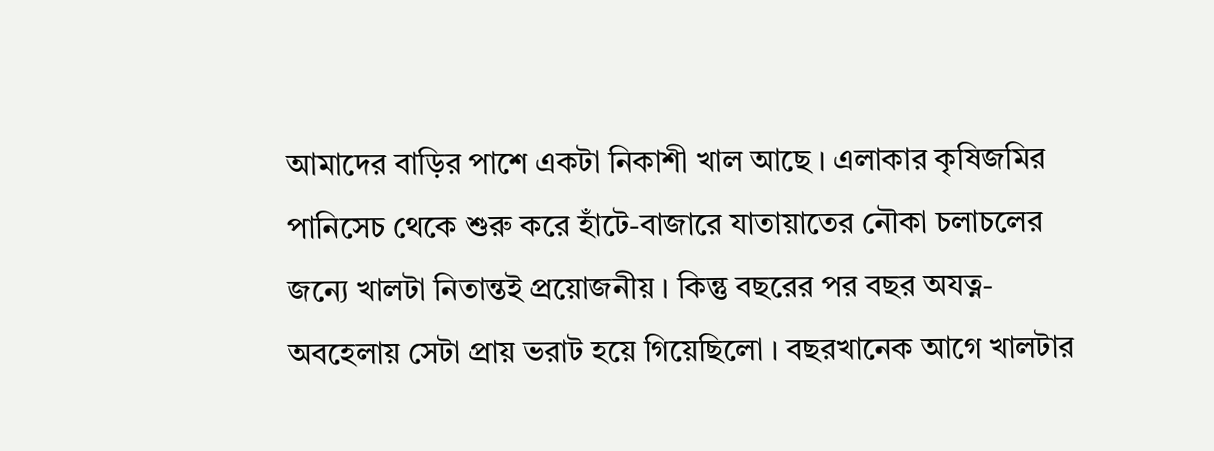আমাদের বাড়ির পাশে একটা নিকাশী খাল আছে । এলাকার কৃষিজমির পানিসেচ থেকে শুরু করে হাঁটে-বাজারে যাতায়াতের নৌকা চলাচলের জন্যে খালটা নিতান্তই প্রয়োজনীয় । কিন্তু বছরের পর বছর অযত্ন-অবহেলায় সেটা প্রায় ভরাট হয়ে গিয়েছিলো । বছরখানেক আগে খালটার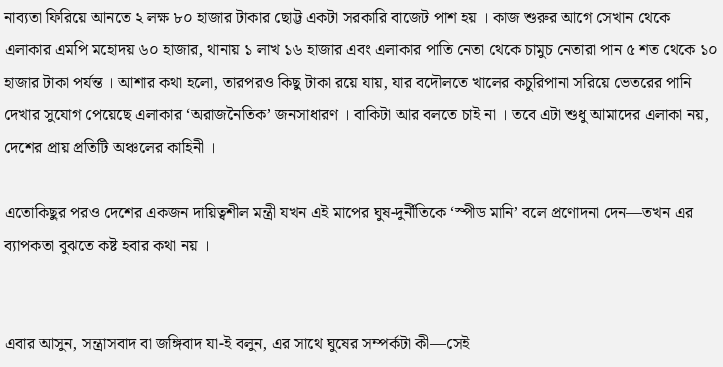নাব্যতা ফিরিয়ে আনতে ২ লক্ষ ৮০ হাজার টাকার ছোট্ট একটা সরকারি বাজেট পাশ হয় । কাজ শুরুর আগে সেখান থেকে এলাকার এমপি মহোদয় ৬০ হাজার, থানায় ১ লাখ ১৬ হাজার এবং এলাকার পাতি নেতা থেকে চামুচ নেতারা পান ৫ শত থেকে ১০ হাজার টাকা পর্যন্ত । আশার কথা হলো, তারপরও কিছু টাকা রয়ে যায়, যার বদৌলতে খালের কচুরিপানা সরিয়ে ভেতরের পানি দেখার সুযোগ পেয়েছে এলাকার ‘অরাজনৈতিক’ জনসাধারণ । বাকিটা আর বলতে চাই না । তবে এটা শুধু আমাদের এলাকা নয়, দেশের প্রায় প্রতিটি অঞ্চলের কাহিনী ।

এতোকিছুর পরও দেশের একজন দায়িত্বশীল মন্ত্রী যখন এই মাপের ঘুষ-দুর্নীতিকে ‘স্পীড মানি’ বলে প্রণোদনা দেন—তখন এর ব্যাপকতা বুঝতে কষ্ট হবার কথা নয় ।


এবার আসুন, সন্ত্রাসবাদ বা জঙ্গিবাদ যা-ই বলুন, এর সাথে ঘুষের সম্পর্কটা কী—সেই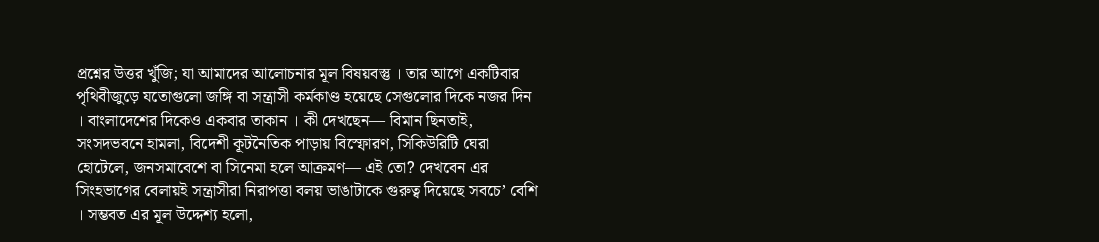প্রশ্নের উত্তর খুঁজি; যা আমাদের আলোচনার মূল বিষয়বস্তু । তার আগে একটিবার পৃথিবীজুড়ে যতোগুলো জঙ্গি বা সন্ত্রাসী কর্মকাণ্ড হয়েছে সেগুলোর দিকে নজর দিন । বাংলাদেশের দিকেও একবার তাকান । কী দেখছেন— বিমান ছিনতাই, সংসদভবনে হামলা, বিদেশী কূটনৈতিক পাড়ায় বিস্ফোরণ, সিকিউরিটি ঘেরা হোটেলে, জনসমাবেশে বা সিনেমা হলে আক্রমণ— এই তো? দেখবেন এর সিংহভাগের বেলায়ই সন্ত্রাসীরা নিরাপত্তা বলয় ভাঙাটাকে গুরুত্ব দিয়েছে সবচে’ বেশি । সম্ভবত এর মূল উদ্দেশ্য হলো,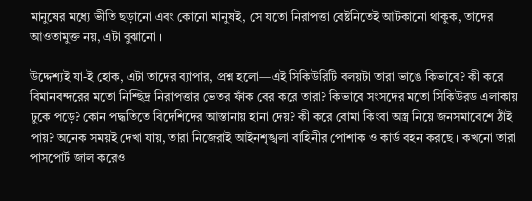মানুষের মধ্যে ভীতি ছড়ানো এবং কোনো মানুষই, সে যতো নিরাপত্তা বেষ্টনিতেই আটকানো থাকুক, তাদের আওতামুক্ত নয়, এটা বুঝানো ।

উদ্দেশ্যই যা-ই হোক, এটা তাদের ব্যাপার, প্রশ্ন হলো—এই সিকিউরিটি বলয়টা তারা ভাঙে কিভাবে? কী করে বিমানবন্দরের মতো নিশ্ছিদ্র নিরাপত্তার ভেতর ফাঁক বের করে তারা? কিভাবে সংসদের মতো সিকিউরড এলাকায় ঢুকে পড়ে? কোন পদ্ধতিতে বিদেশিদের আস্তানায় হানা দেয়? কী করে বোমা কিংবা অস্ত্র নিয়ে জনসমাবেশে ঠাঁই পায়? অনেক সময়ই দেখা যায়, তারা নিজেরাই আইনশৃঙ্খলা বাহিনীর পোশাক ও কার্ড বহন করছে । কখনো তারা পাসপোর্ট জাল করেও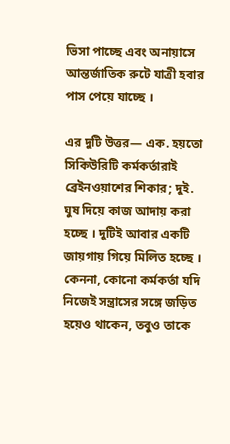ভিসা পাচ্ছে এবং অনায়াসে আন্তর্জাতিক রুটে যাত্রী হবার পাস পেয়ে যাচ্ছে ।

এর দুটি উত্তর— এক. হয়তো সিকিউরিটি কর্মকর্তারাই ব্রেইনওয়াশের শিকার; দুই. ঘুষ দিয়ে কাজ আদায় করা হচ্ছে । দুটিই আবার একটি জায়গায় গিয়ে মিলিত হচ্ছে । কেননা, কোনো কর্মকর্তা যদি নিজেই সন্ত্রাসের সঙ্গে জড়িত হয়েও থাকেন, তবুও তাকে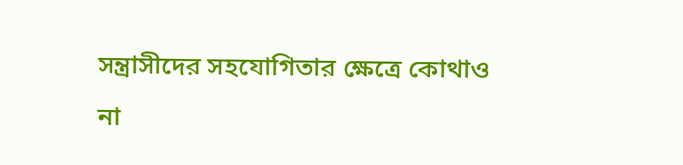সন্ত্রাসীদের সহযোগিতার ক্ষেত্রে কোথাও না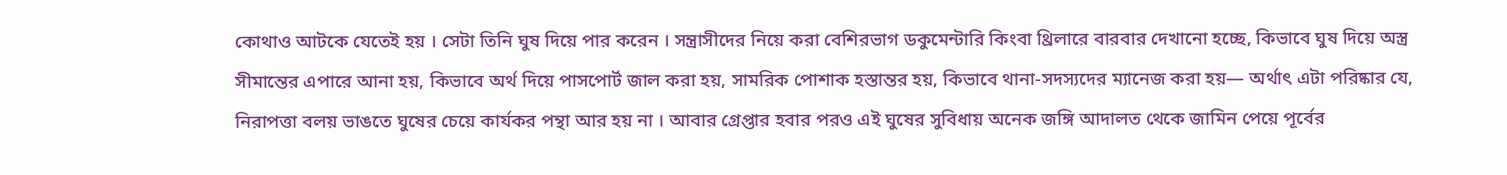কোথাও আটকে যেতেই হয় । সেটা তিনি ঘুষ দিয়ে পার করেন । সন্ত্রাসীদের নিয়ে করা বেশিরভাগ ডকুমেন্টারি কিংবা থ্রিলারে বারবার দেখানো হচ্ছে, কিভাবে ঘুষ দিয়ে অস্ত্র সীমান্তের এপারে আনা হয়, কিভাবে অর্থ দিয়ে পাসপোর্ট জাল করা হয়, সামরিক পোশাক হস্তান্তর হয়, কিভাবে থানা-সদস্যদের ম্যানেজ করা হয়— অর্থাৎ এটা পরিষ্কার যে, নিরাপত্তা বলয় ভাঙতে ঘুষের চেয়ে কার্যকর পন্থা আর হয় না । আবার গ্রেপ্তার হবার পরও এই ঘুষের সুবিধায় অনেক জঙ্গি আদালত থেকে জামিন পেয়ে পূর্বের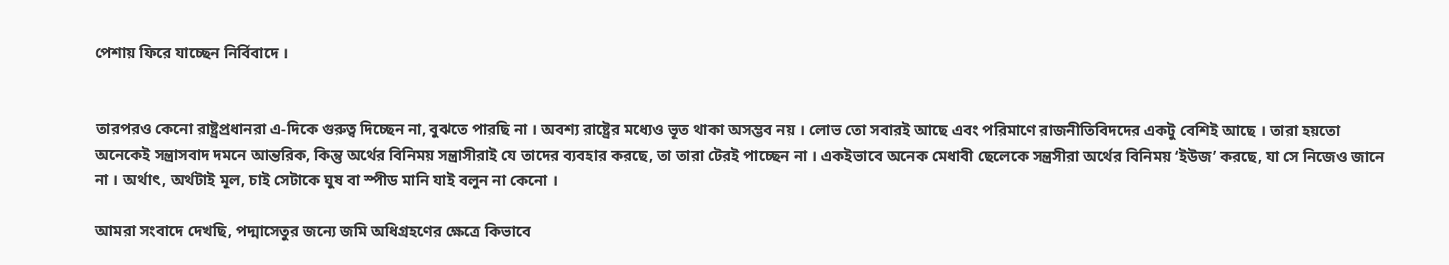পেশায় ফিরে যাচ্ছেন নির্বিবাদে ।


তারপরও কেনো রাষ্ট্রপ্রধানরা এ-দিকে গুরুত্ব দিচ্ছেন না, বুঝতে পারছি না । অবশ্য রাষ্ট্রের মধ্যেও ভূত থাকা অসম্ভব নয় । লোভ তো সবারই আছে এবং পরিমাণে রাজনীতিবিদদের একটু বেশিই আছে । তারা হয়তো অনেকেই সন্ত্রাসবাদ দমনে আন্তরিক, কিন্তু অর্থের বিনিময় সন্ত্রাসীরাই যে তাদের ব্যবহার করছে, তা তারা টেরই পাচ্ছেন না । একইভাবে অনেক মেধাবী ছেলেকে সন্ত্রসীরা অর্থের বিনিময় ‘ইউজ’ করছে, যা সে নিজেও জানে না । অর্থাৎ, অর্থটাই মূল, চাই সেটাকে ঘুষ বা স্পীড মানি যাই বলুন না কেনো ।

আমরা সংবাদে দেখছি, পদ্মাসেতুর জন্যে জমি অধিগ্রহণের ক্ষেত্রে কিভাবে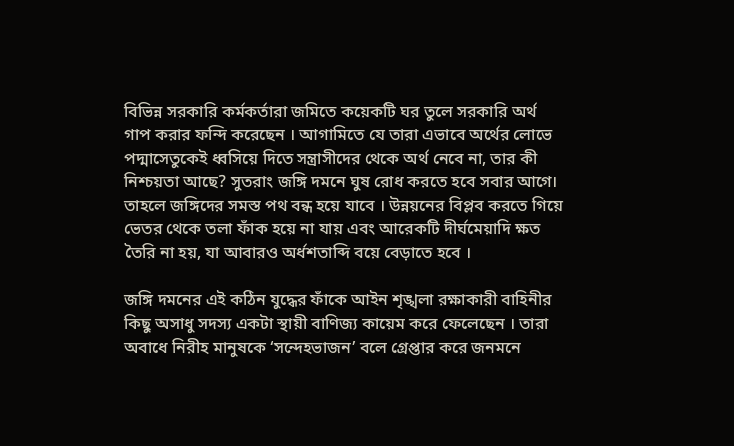বিভিন্ন সরকারি কর্মকর্তারা জমিতে কয়েকটি ঘর তুলে সরকারি অর্থ গাপ করার ফন্দি করেছেন । আগামিতে যে তারা এভাবে অর্থের লোভে পদ্মাসেতুকেই ধ্বসিয়ে দিতে সন্ত্রাসীদের থেকে অর্থ নেবে না, তার কী নিশ্চয়তা আছে? সুতরাং জঙ্গি দমনে ঘুষ রোধ করতে হবে সবার আগে। তাহলে জঙ্গিদের সমস্ত পথ বন্ধ হয়ে যাবে । উন্নয়নের বিপ্লব করতে গিয়ে ভেতর থেকে তলা ফাঁক হয়ে না যায় এবং আরেকটি দীর্ঘমেয়াদি ক্ষত তৈরি না হয়, যা আবারও অর্ধশতাব্দি বয়ে বেড়াতে হবে ।

জঙ্গি দমনের এই কঠিন যুদ্ধের ফাঁকে আইন শৃঙ্খলা রক্ষাকারী বাহিনীর কিছু অসাধু সদস্য একটা স্থায়ী বাণিজ্য কায়েম করে ফেলেছেন । তারা অবাধে নিরীহ মানুষকে ‘সন্দেহভাজন’ বলে গ্রেপ্তার করে জনমনে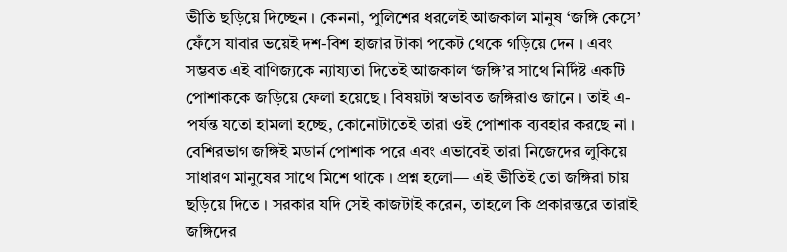ভীতি ছড়িয়ে দিচ্ছেন । কেননা, পুলিশের ধরলেই আজকাল মানুষ ‘জঙ্গি কেসে’ ফেঁসে যাবার ভয়েই দশ-বিশ হাজার টাকা পকেট থেকে গড়িয়ে দেন । এবং সম্ভবত এই বাণিজ্যকে ন্যায্যতা দিতেই আজকাল ‘জঙ্গি’র সাথে নির্দিষ্ট একটি পোশাককে জড়িয়ে ফেলা হয়েছে । বিষয়টা স্বভাবত জঙ্গিরাও জানে । তাই এ-পর্যন্ত যতো হামলা হচ্ছে, কোনোটাতেই তারা ওই পোশাক ব্যবহার করছে না । বেশিরভাগ জঙ্গিই মডার্ন পোশাক পরে এবং এভাবেই তারা নিজেদের লুকিয়ে সাধারণ মানুষের সাথে মিশে থাকে । প্রশ্ন হলো— এই ভীতিই তো জঙ্গিরা চায় ছড়িয়ে দিতে । সরকার যদি সেই কাজটাই করেন, তাহলে কি প্রকারন্তরে তারাই জঙ্গিদের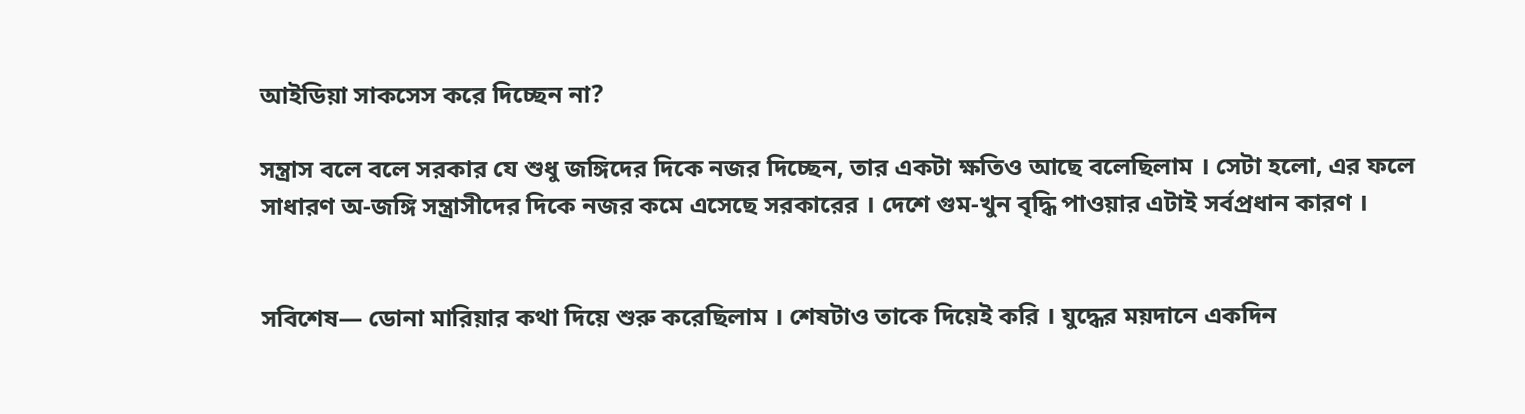আইডিয়া সাকসেস করে দিচ্ছেন না?

সন্ত্রাস বলে বলে সরকার যে শুধু জঙ্গিদের দিকে নজর দিচ্ছেন, তার একটা ক্ষতিও আছে বলেছিলাম । সেটা হলো, এর ফলে সাধারণ অ-জঙ্গি সন্ত্রাসীদের দিকে নজর কমে এসেছে সরকারের । দেশে গুম-খুন বৃদ্ধি পাওয়ার এটাই সর্বপ্রধান কারণ ।


সবিশেষ— ডোনা মারিয়ার কথা দিয়ে শুরু করেছিলাম । শেষটাও তাকে দিয়েই করি । যুদ্ধের ময়দানে একদিন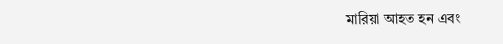মারিয়া আহত হন এবং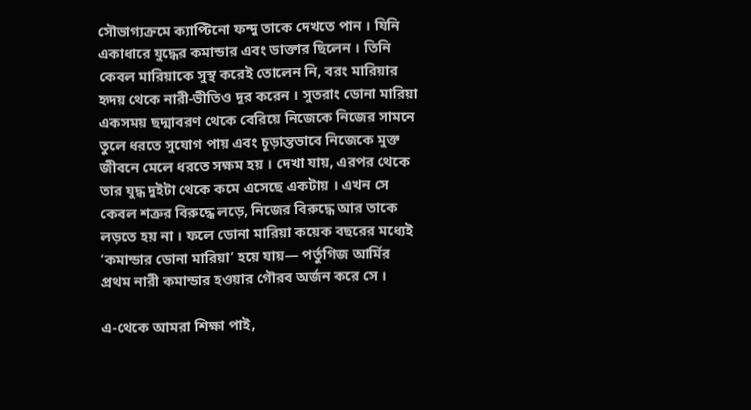সৌভাগ্যক্রমে ক্যাপ্টিনো ফন্দু তাকে দেখতে পান । যিনি একাধারে যুদ্ধের কমান্ডার এবং ডাক্তার ছিলেন । তিনি কেবল মারিয়াকে সুস্থ করেই তোলেন নি, বরং মারিয়ার হৃদয় থেকে নারী-ভীতিও দূর করেন । সুতরাং ডোনা মারিয়া একসময় ছদ্মাবরণ থেকে বেরিয়ে নিজেকে নিজের সামনে তুলে ধরতে সুযোগ পায় এবং চূড়ান্তভাবে নিজেকে মুক্ত জীবনে মেলে ধরতে সক্ষম হয় । দেখা যায়, এরপর থেকে তার যুদ্ধ দুইটা থেকে কমে এসেছে একটায় । এখন সে কেবল শত্রুর বিরুদ্ধে লড়ে, নিজের বিরুদ্ধে আর তাকে লড়তে হয় না । ফলে ডোনা মারিয়া কয়েক বছরের মধ্যেই ‘কমান্ডার ডোনা মারিয়া’ হয়ে যায়— পর্তুগিজ আর্মির প্রথম নারী কমান্ডার হওয়ার গৌরব অর্জন করে সে ।

এ-থেকে আমরা শিক্ষা পাই,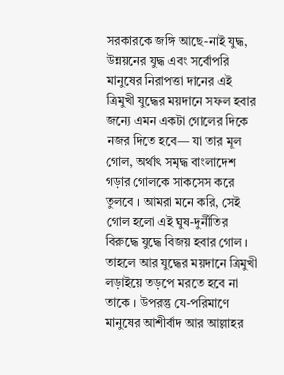সরকারকে জঙ্গি আছে-নাই যুদ্ধ, উন্নয়নের যুদ্ধ এবং সর্বোপরি মানুষের নিরাপত্তা দানের এই ত্রিমুখী যুদ্ধের ময়দানে সফল হবার জন্যে এমন একটা গোলের দিকে নজর দিতে হবে— যা তার মূল গোল, অর্থাৎ সমৃদ্ধ বাংলাদেশ গড়ার গোলকে সাকসেস করে তুলবে । আমরা মনে করি, সেই গোল হলো এই ঘুষ-দুর্নীতির বিরুদ্ধে যুদ্ধে বিজয় হবার গোল । তাহলে আর যুদ্ধের ময়দানে ত্রিমুখী লড়াইয়ে তড়পে মরতে হবে না তাকে । উপরন্তু যে-পরিমাণে মানুষের আশীর্বাদ আর আল্লাহর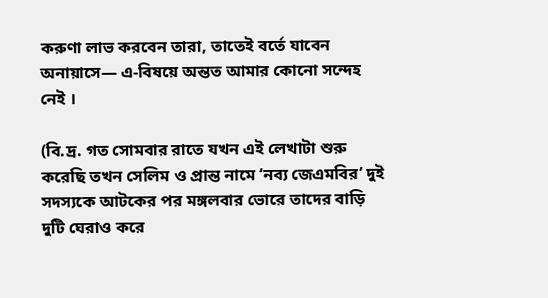করুণা লাভ করবেন তারা, তাতেই বর্তে যাবেন অনায়াসে— এ-বিষয়ে অন্তত আমার কোনো সন্দেহ নেই ।

(বি.দ্র. গত সোমবার রাতে যখন এই লেখাটা শুরু করেছি তখন সেলিম ও প্রান্ত নামে ‘নব্য জেএমবির’ দুই সদস্যকে আটকের পর মঙ্গলবার ভোরে তাদের বাড়ি দুটি ঘেরাও করে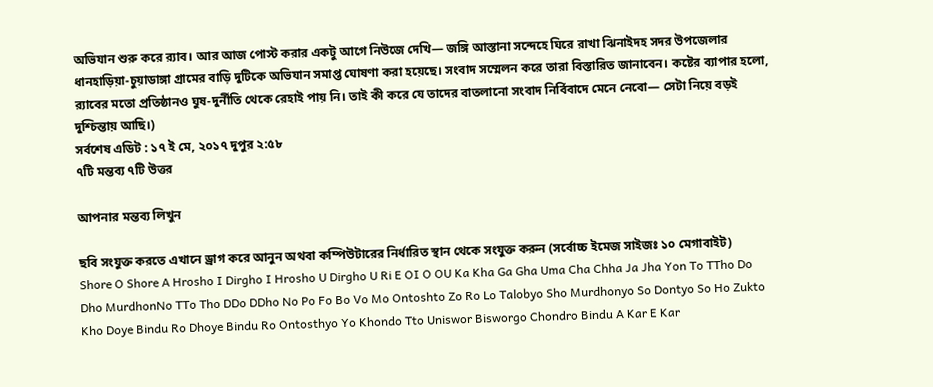অভিযান শুরু করে র‌্যাব। আর আজ পোস্ট করার একটু আগে নিউজে দেখি— জঙ্গি আস্তানা সন্দেহে ঘিরে রাখা ঝিনাইদহ সদর উপজেলার ধানহাড়িয়া-চুয়াডাঙ্গা গ্রামের বাড়ি দুটিকে অভিযান সমাপ্ত ঘোষণা করা হয়েছে। সংবাদ সম্মেলন করে তারা বিস্তারিত জানাবেন। কষ্টের ব্যাপার হলো, র‌্যাবের মতো প্রতিষ্ঠানও ঘুষ-দুর্নীতি থেকে রেহাই পায় নি। তাই কী করে যে তাদের বাতলানো সংবাদ নির্বিবাদে মেনে নেবো— সেটা নিয়ে বড়ই দুশ্চিন্তায় আছি।)
সর্বশেষ এডিট : ১৭ ই মে, ২০১৭ দুপুর ২:৫৮
৭টি মন্তব্য ৭টি উত্তর

আপনার মন্তব্য লিখুন

ছবি সংযুক্ত করতে এখানে ড্রাগ করে আনুন অথবা কম্পিউটারের নির্ধারিত স্থান থেকে সংযুক্ত করুন (সর্বোচ্চ ইমেজ সাইজঃ ১০ মেগাবাইট)
Shore O Shore A Hrosho I Dirgho I Hrosho U Dirgho U Ri E OI O OU Ka Kha Ga Gha Uma Cha Chha Ja Jha Yon To TTho Do Dho MurdhonNo TTo Tho DDo DDho No Po Fo Bo Vo Mo Ontoshto Zo Ro Lo Talobyo Sho Murdhonyo So Dontyo So Ho Zukto Kho Doye Bindu Ro Dhoye Bindu Ro Ontosthyo Yo Khondo Tto Uniswor Bisworgo Chondro Bindu A Kar E Kar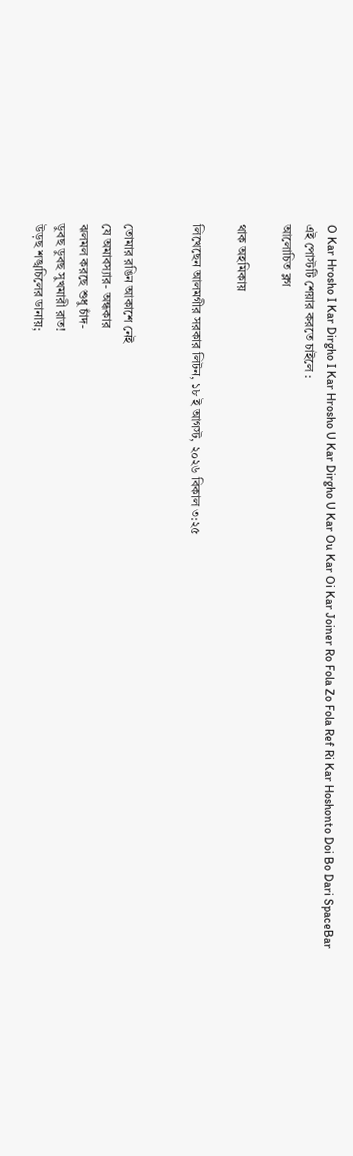O Kar Hrosho I Kar Dirgho I Kar Hrosho U Kar Dirgho U Kar Ou Kar Oi Kar Joiner Ro Fola Zo Fola Ref Ri Kar Hoshonto Doi Bo Dari SpaceBar
এই পোস্টটি শেয়ার করতে চাইলে :
আলোচিত ব্লগ

থাক অহমিকায়

লিখেছেন আলমগীর সরকার লিটন, ১৮ ই আগস্ট, ২০২৬ বিকাল ৩:২৫


তোমার রঙিন আকাশে নেই
যে অমাবস্যার- অন্ধকার
ঝলমল করছে শুধু চাঁদ-
ডুবছ ডুবছ সুখমারী রাত!
উড়ছ শঙ্খচিলের ডানায়;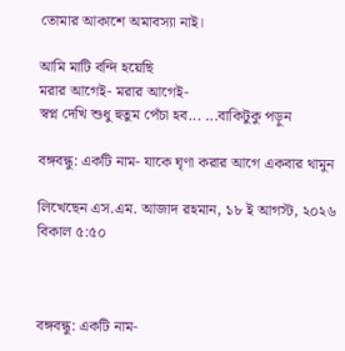তোমার আকাশে অমাবস্যা নাই।

আমি মাটি বন্দি হয়েছি
মরার আগেই- মরার আগেই-
স্বপ্ন দেখি শুধু হুতুম পেঁচা হব... ...বাকিটুকু পড়ুন

বঙ্গবন্ধু: একটি নাম- যাকে ঘৃণা করার আগে একবার থামুন

লিখেছেন এস.এম. আজাদ রহমান, ১৮ ই আগস্ট, ২০২৬ বিকাল ৫:৫০



বঙ্গবন্ধু: একটি নাম-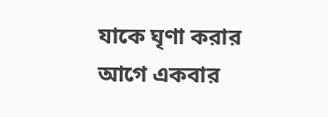যাকে ঘৃণা করার আগে একবার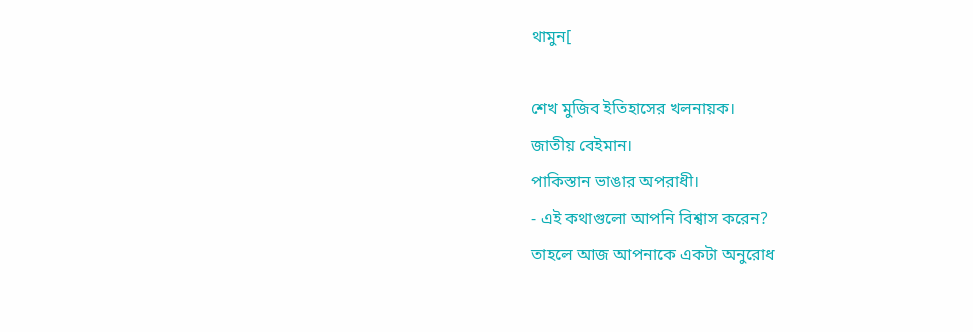থামুন[

শেখ মুজিব ইতিহাসের খলনায়ক।
জাতীয় বেইমান।
পাকিস্তান ভাঙার অপরাধী।
- এই কথাগুলো আপনি বিশ্বাস করেন?
তাহলে আজ আপনাকে একটা অনুরোধ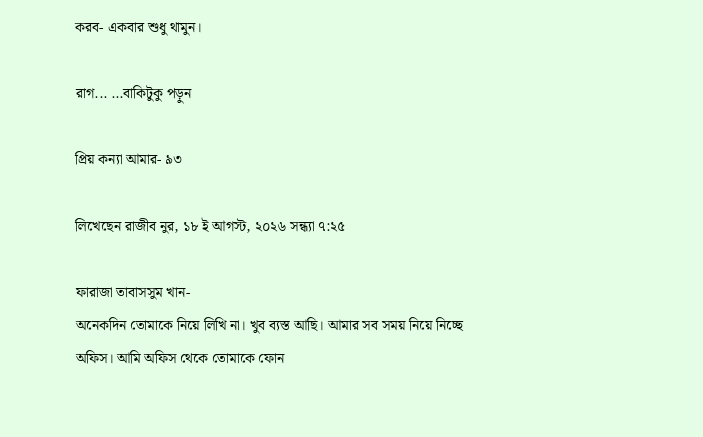করব- একবার শুধু থামুন।

রাগ... ...বাকিটুকু পড়ুন

প্রিয় কন্যা আমার- ৯৩

লিখেছেন রাজীব নুর, ১৮ ই আগস্ট, ২০২৬ সন্ধ্যা ৭:২৫

ফারাজা তাবাসসুম খান-
অনেকদিন তোমাকে নিয়ে লিখি না। খুব ব্যস্ত আছি। আমার সব সময় নিয়ে নিচ্ছে অফিস। আমি অফিস থেকে তোমাকে ফোন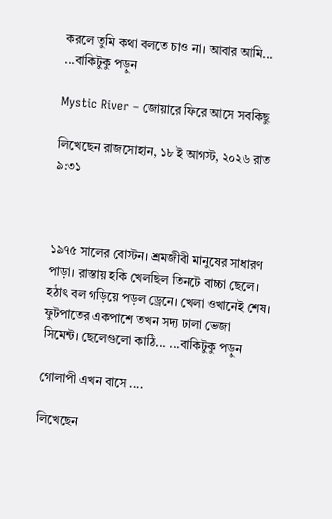করলে তুমি কথা বলতে চাও না। আবার আমি... ...বাকিটুকু পড়ুন

Mystic River – জোয়ারে ফিরে আসে সবকিছু

লিখেছেন রাজসোহান, ১৮ ই আগস্ট, ২০২৬ রাত ৯:৩১



১৯৭৫ সালের বোস্টন। শ্রমজীবী মানুষের সাধারণ পাড়া। রাস্তায় হকি খেলছিল তিনটে বাচ্চা ছেলে। হঠাৎ বল গড়িয়ে পড়ল ড্রেনে। খেলা ওখানেই শেষ। ফুটপাতের একপাশে তখন সদ্য ঢালা ভেজা সিমেন্ট। ছেলেগুলো কাঠি... ...বাকিটুকু পড়ুন

গোলাপী এখন বাসে ....

লিখেছেন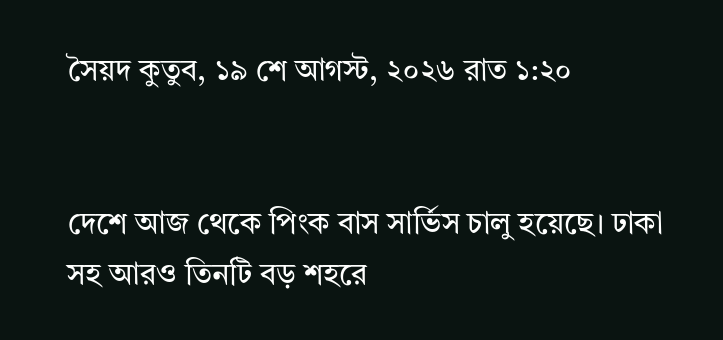সৈয়দ কুতুব, ১৯ শে আগস্ট, ২০২৬ রাত ১:২০


দেশে আজ থেকে পিংক বাস সার্ভিস চালু হয়েছে। ঢাকা সহ আরও তিনটি বড় শহরে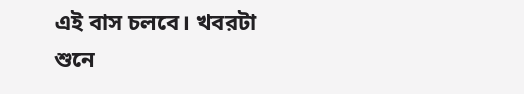এই বাস চলবে। খবরটা শুনে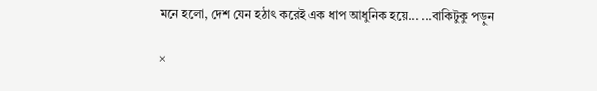মনে হলো, দেশ যেন হঠাৎ করেই এক ধাপ আধুনিক হয়ে... ...বাকিটুকু পড়ুন

×